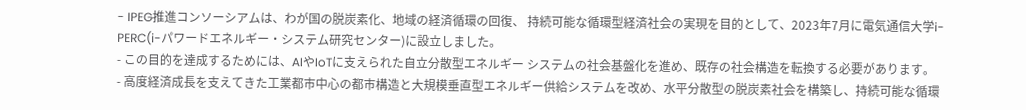- IPEG推進コンソーシアムは、わが国の脱炭素化、地域の経済循環の回復、 持続可能な循環型経済社会の実現を目的として、2023年7月に電気通信大学i-PERC(i-パワードエネルギー・システム研究センター)に設立しました。
- この目的を達成するためには、AIやIoTに支えられた自立分散型エネルギー システムの社会基盤化を進め、既存の社会構造を転換する必要があります。
- 高度経済成長を支えてきた工業都市中心の都市構造と大規模垂直型エネルギー供給システムを改め、水平分散型の脱炭素社会を構築し、持続可能な循環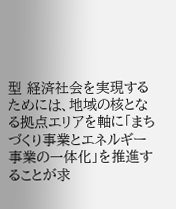型 経済社会を実現するためには、地域の核となる拠点エリアを軸に「まちづくり事業とエネルギー事業の一体化」を推進することが求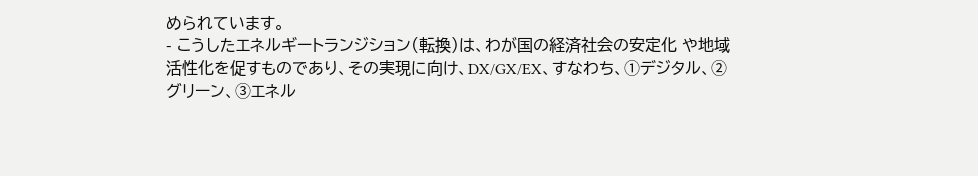められています。
- こうしたエネルギートランジション(転換)は、わが国の経済社会の安定化 や地域活性化を促すものであり、その実現に向け、DX/GX/EX、すなわち、➀デジタル、➁グリーン、➂エネル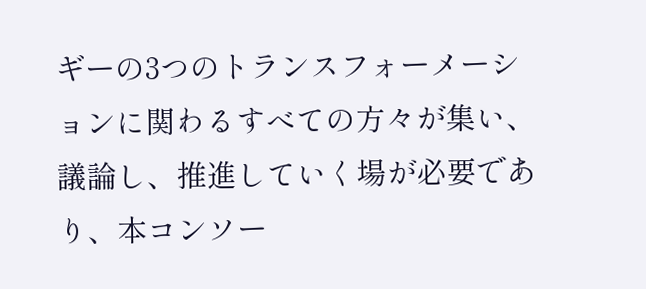ギーの3つのトランスフォーメーションに関わるすべての方々が集い、議論し、推進していく場が必要であり、本コンソー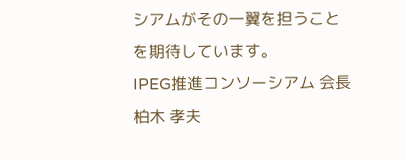シアムがその一翼を担うことを期待しています。
IPEG推進コンソーシアム 会長 柏木 孝夫